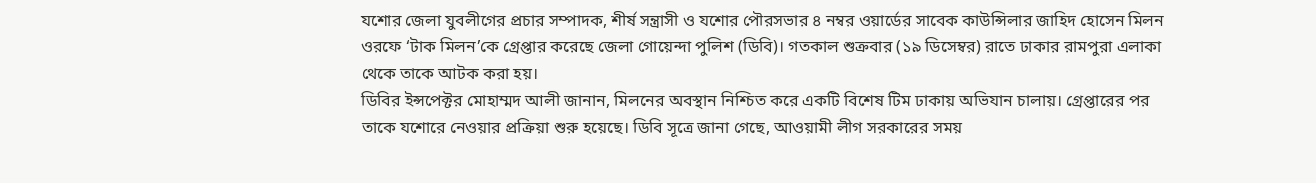যশোর জেলা যুবলীগের প্রচার সম্পাদক, শীর্ষ সন্ত্রাসী ও যশোর পৌরসভার ৪ নম্বর ওয়ার্ডের সাবেক কাউন্সিলার জাহিদ হোসেন মিলন ওরফে ‘টাক মিলন’কে গ্রেপ্তার করেছে জেলা গোয়েন্দা পুলিশ (ডিবি)। গতকাল শুক্রবার (১৯ ডিসেম্বর) রাতে ঢাকার রামপুরা এলাকা থেকে তাকে আটক করা হয়।
ডিবির ইন্সপেক্টর মোহাম্মদ আলী জানান, মিলনের অবস্থান নিশ্চিত করে একটি বিশেষ টিম ঢাকায় অভিযান চালায়। গ্রেপ্তারের পর তাকে যশোরে নেওয়ার প্রক্রিয়া শুরু হয়েছে। ডিবি সূত্রে জানা গেছে, আওয়ামী লীগ সরকারের সময়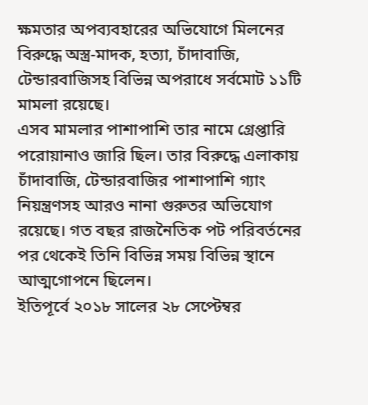ক্ষমতার অপব্যবহারের অভিযোগে মিলনের বিরুদ্ধে অস্ত্র-মাদক, হত্যা, চাঁদাবাজি, টেন্ডারবাজিসহ বিভিন্ন অপরাধে সর্বমোট ১১টি মামলা রয়েছে।
এসব মামলার পাশাপাশি তার নামে গ্রেপ্তারি পরোয়ানাও জারি ছিল। তার বিরুদ্ধে এলাকায় চাঁদাবাজি, টেন্ডারবাজির পাশাপাশি গ্যাং নিয়ন্ত্রণসহ আরও নানা গুরুতর অভিযোগ রয়েছে। গত বছর রাজনৈতিক পট পরিবর্তনের পর থেকেই তিনি বিভিন্ন সময় বিভিন্ন স্থানে আত্মগোপনে ছিলেন।
ইতিপূর্বে ২০১৮ সালের ২৮ সেপ্টেম্বর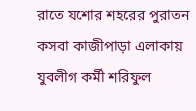রাতে যশোর শহরের পুরাতন কসবা কাজীপাড়া এলাকায় যুবলীগ কর্মী শরিফুল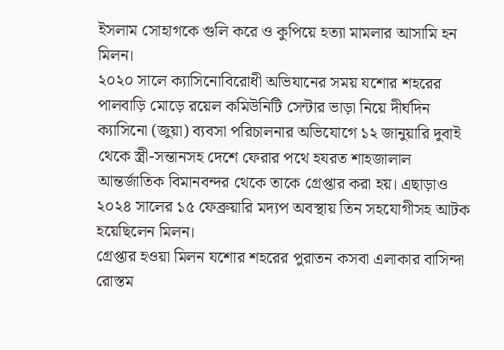ইসলাম সোহাগকে গুলি করে ও কুপিয়ে হত্যা মামলার আসামি হন মিলন।
২০২০ সালে ক্যাসিনোবিরোধী অভিযানের সময় যশোর শহরের পালবাড়ি মোড়ে রয়েল কমিউনিটি সেন্টার ভাড়া নিয়ে দীর্ঘদিন ক্যাসিনো (জুয়া) ব্যবসা পরিচালনার অভিযোগে ১২ জানুয়ারি দুবাই থেকে স্ত্রী-সন্তানসহ দেশে ফেরার পথে হযরত শাহজালাল আন্তর্জাতিক বিমানবন্দর থেকে তাকে গ্রেপ্তার করা হয়। এছাড়াও ২০২৪ সালের ১৫ ফেব্রুয়ারি মদ্যপ অবস্থায় তিন সহযোগীসহ আটক হয়েছিলেন মিলন।
গ্রেপ্তার হওয়া মিলন যশোর শহরের পুরাতন কসবা এলাকার বাসিন্দা রোস্তম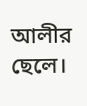আলীর ছেলে।